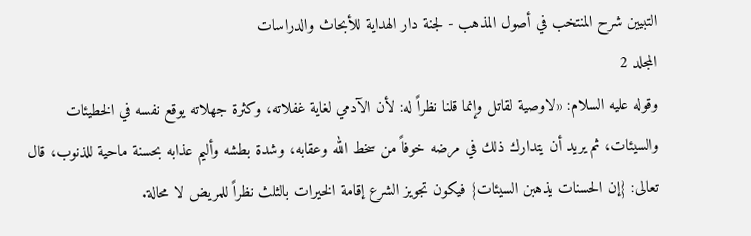التبيين شرح المنتخب في أصول المذهب - لجنة دار الهداية للأبحاث والدراسات
المجلد 2
وقوله عليه السلام: «لاوصية لقاتل وإنما قلنا نظراً له: لأن الآدمي لغاية غفلاته، وكثرة جهلاته يوقع نفسه في الخطيئات والسيئات، ثم يريد أن يتدارك ذلك في مرضه خوفاً من سخط الله وعقابه، وشدة بطشه وأليم عذابه بحسنة ماحية للذنوب، قال تعالى: {إن الحسنات يذهبن السيئات} فيكون تجويز الشرع إقامة الخيرات بالثلث نظراً للمريض لا محالة.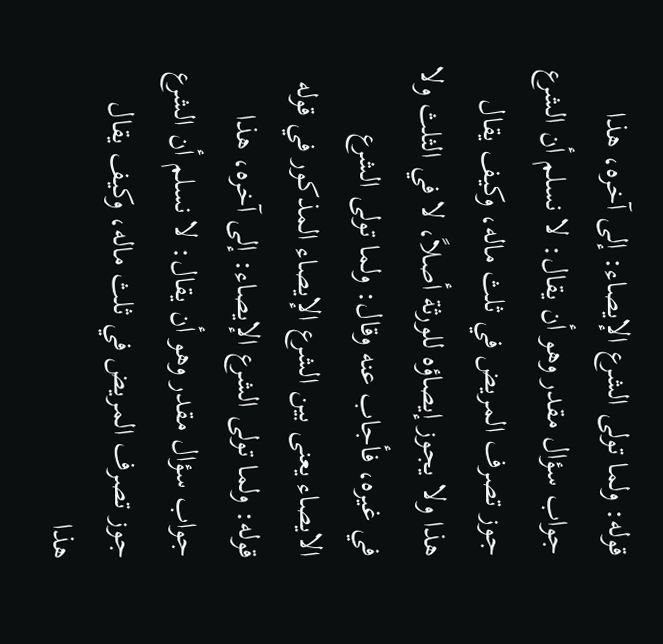قوله: ولما تولى الشرع الإيصاء: إلى آخره، هذا جواب سؤال مقدر وهو أن يقال: لا نسلم أن الشرع جوز تصرف المريض في ثلث ماله، وكيف يقال هذا ولا يجوز إيصاؤه للورثة أصلاً، لا في الثلث ولا في غيره، فأجاب عنه وقال: ولما تولى الشرع الايصاء يعنى بين الشرع الإيصاء المذكور في قوله
قوله: ولما تولى الشرع الإيصاء: إلى آخره، هذا جواب سؤال مقدر وهو أن يقال: لا نسلم أن الشرع جوز تصرف المريض في ثلث ماله، وكيف يقال هذا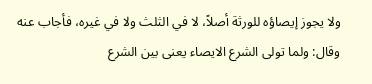ولا يجوز إيصاؤه للورثة أصلاً، لا في الثلث ولا في غيره، فأجاب عنه وقال: ولما تولى الشرع الايصاء يعنى بين الشرع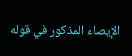الإيصاء المذكور في قوله